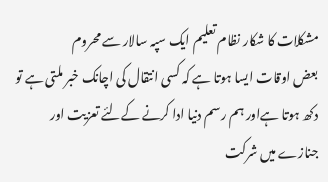مشکلات کا شکار نظام تعلیم ایک سپہ سالار سے محروم
بعض اوقات ایسا ہوتا ہے کہ کسی انتقال کی اچانک خبر ملتی ہے تو دکھ ہوتا ہےاور ہم رسم دنیا ادا کرنے کےلئے تعزیت اور جنازے میں شرکت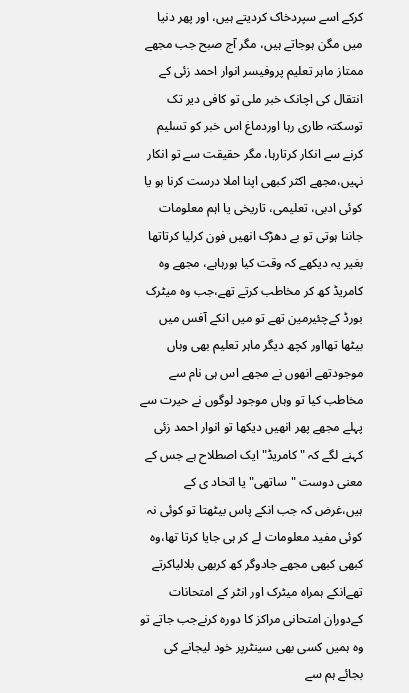کرکے اسے سپردخاک کردیتے ہیں، اور پھر دنیا میں مگن ہوجاتے ہیں، مگر آج صبح جب مجھے ممتاز ماہر تعلیم پروفیسر انوار احمد زئی کے انتقال کی اچانک خبر ملی تو کافی دیر تک توسکتہ طاری رہا اوردماغ اس خبر کو تسلیم کرنے سے انکار کرتارہا، مگر حقیقت سے تو انکار نہیں،مجھے اکثر کبھی اپنا املا درست کرنا ہو یا کوئی ادبی، تعلیمی، تاریخی یا اہم معلومات جاننا ہوتی تو بے دھڑک انھیں فون کرلیا کرتاتھا بغیر یہ دیکھے کہ وقت کیا ہورہاہے، مجھے وہ کامریڈ کھ کر مخاطب کرتے تھے،جب وہ میٹرک بورڈ کےچئیرمین تھے تو میں انکے آفس میں بیٹھا تھااور کچھ دیگر ماہر تعلیم بھی وہاں موجودتھے انھوں نے مجھے اس ہی نام سے مخاطب کیا تو وہاں موجود لوگوں نے حیرت سے پہلے مجھے پھر انھیں دیکھا تو انوار احمد زئی کہنے لگے کہ "کامریڈ" ایک اصطلاح ہے جس کے معنی دوست "ساتھی" یا اتحاد ی کے ہیں،غرض کہ جب انکے پاس بیٹھتا تو کوئی نہ کوئی مفید معلومات لے کر ہی جایا کرتا تھا،وہ کبھی کبھی مجھے جادوگر کھ کربھی بلالیاکرتے تھےانکے ہمراہ میٹرک اور انٹر کے امتحانات کےدوران امتحانی مراکز کا دورہ کرنےجب جاتے تو وہ ہمیں کسی بھی سینٹرپر خود لیجانے کی بجائے ہم سے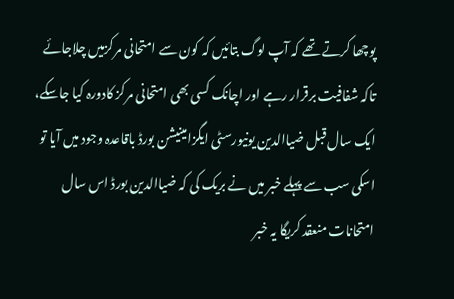پوچھا کرتے تھے کہ آپ لوگ بتائیں کہ کون سے امتحانی مرکزمیں چلاجائے تاکہ شفافیت برقرار رہے اور اچانک کسی بھی امتحانی مرکز کادورہ کیا جاسکے، ایک سال قبل ضیاالدین یونیورسٹی ایگزامینیشن بورڈ باقاعدہ وجود میں آیا تو اسکی سب سے پہلے خبر میں نے بریک کی کہ ضیاالدین بورڈ اس سال امتحانات منعقد کریگا یہ خبر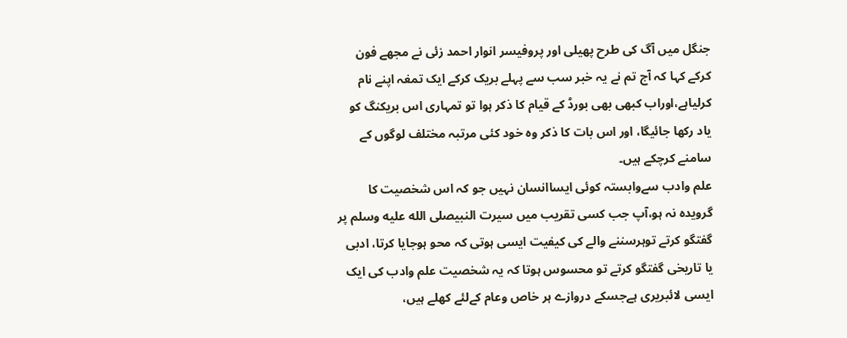جنگل میں آگ کی طرح پھیلی اور پروفیسر انوار احمد زئی نے مجھے فون کرکے کہا کہ آج تم نے یہ خبر سب سے پہلے بریک کرکے ایک تمغہ اپنے نام کرلیاہے،اوراب کبھی بھی بورڈ کے قیام کا ذکر ہوا تو تمہاری اس بریکنگ کو یاد رکھا جائیگا، اور اس بات کا ذکر وہ خود کئی مرتبہ مختلف لوگوں کے سامنے کرچکے ہیں۔
علم وادب سےوابستہ کوئی ایساانسان نہیں جو کہ اس شخصیت کا گرویدہ نہ ہو،آپ جب کسی تقریب میں سیرت النبیصلى الله عليه وسلم پر گفتگو کرتے توہرسننے والے کی کیفیت ایسی ہوتی کہ محو ہوجایا کرتا، ادبی یا تاریخی گفتگو کرتے تو محسوس ہوتا کہ یہ شخصیت علم وادب کی ایک ایسی لائبریری ہےجسکے دروازے ہر خاص وعام کےلئے کھلے ہیں،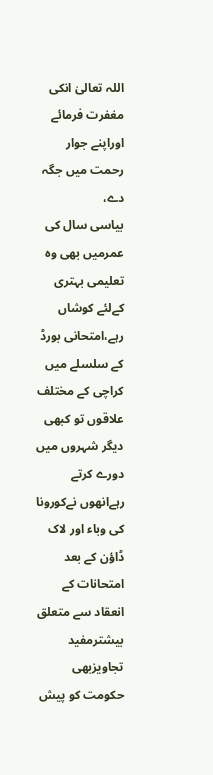اللہ تعالیٰ انکی مغفرت فرمائے اوراپنے جوار رحمت میں جگہ دے،
بیاسی سال کی عمرمیں بھی وہ تعلیمی بہتری کےلئے کوشاں رہے،امتحانی بورڈ کے سلسلے میں کراچی کے مختلف علاقوں تو کبھی دیگر شہروں میں دورے کرتے رہےانھوں نےکورونا کی وباء اور لاک ڈاؤن کے بعد امتحانات کے انعقاد سے متعلق بیشترمفید تجاویزبھی حکومت کو پیش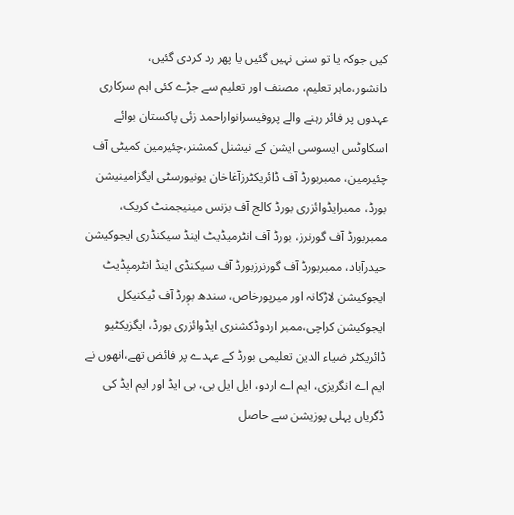کیں جوکہ یا تو سنی نہیں گئیں یا پھر رد کردی گئیں،
دانشور،ماہر تعلیم، مصنف اور تعلیم سے جڑے کئی اہم سرکاری عہدوں پر فائر رہنے والے پروفیسرانواراحمد زئی پاکستان بوائے اسکاوٹس ایسوسی ایشن کے نیشنل کمشنر،چئیرمین کمیٹی آف چئیرمین، ممبربورڈ آف ڈائریکٹرزآغاخان یونیورسٹی ایگزامینیشن بورڈ، ممبرایڈوائزری بورڈ کالج آف بزنس مینیجمنٹ کریک، ممبربورڈ آف گورنرز، بورڈ آف انٹرمیڈیٹ اینڈ سیکنڈری ایجوکیشن حیدرآباد، ممبربورڈ آف گورنرزبورڈ آف سیکنڈی اینڈ انٹرمیٖڈیٹ ایجوکیشن لاڑکانہ اور میرپورخاص، سندھ بوٖرڈ آف ٹیکنیکل ایجوکیشن کراچی،ممبر اردوڈکشنری ایڈوائزری بورڈ، ایگزیکٹیو ڈائریکٹر ضیاء الدین تعلیمی بورڈ کے عہدے پر فائض تھے،انھوں نے ایم اے انگریزی، ایم اے اردو، ایل ایل بی، بی ایڈ اور ایم ایڈ کی ڈگریاں پہلی پوزیشن سے حاصل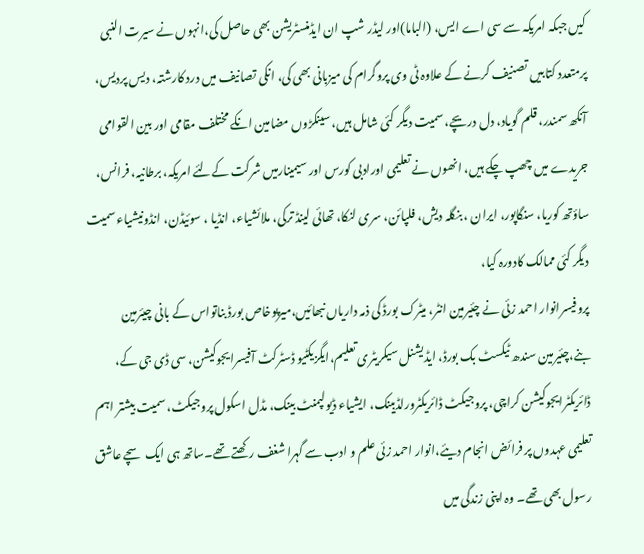کیں جبکہ امریکہ سے سی اے ایس، (الباما)اور لیڈر شپ ان ایڈمنسٹریشن بھی حاصل کی،انہوں نے سیرت النبی پرمتعدد کتابیں تصنیف کرنے کے علاوہ ٹی وی پروگرام کی میزبانی بھی کی، انکی تصانیف میں درد کارشتہ، دیس پردیس، آنکھ سمندر، قلم گویاد، دل دریچے، سمیت دیگر کئی شامل ہیں، سینکڑوں مضامین انکے مختلف مقامی اور بین القوامی جریدے میں چھپ چکے ہیں، انھوں نے تعلیمی اورادبی کورس اور سیمینارمیں شرکت کےلئے امریکہ، برطانیہ، فرانس، ساؤتھ کوریا، سنگاپور، ایران ، بنگلہ دیش، فلپائن، سری لنکا، تھائی لینڈ ترکی، ملائشیاء، انڈیا ، سوئیڈن، انڈونیشیاء سمیت دیگر کئی ممالک کادورہ کیا،
پروفیسرانوار احمد زئی نے چئیرمین انٹر، میٹرک بورڈ کی ذمہ داریاں نبھائیں،میرپوخاص بورڈ بناتواس کے بانی چیئرمین بنے،چئیرمین سندھ ٹیکسٹ بک بورڈ، ایڈیشنل سیکریٹری تعلیم،ایگزیکٹیو ڈسٹرکٹ آفیسرایجوکیشن، سی ڈی جی کے، ڈائریکٹرایجوکیشن کراچی، پروجیکٹ ڈائریکٹرورلڈبینک، ایشیاء ڈیولپمنٹ بینک، مڈل اسکول پروجیکٹ، سمیت بیشتر اہم تعلیمی عہدوں پر فرائض انجام دیئے،انوار احمد زئی علم و ادب سے گہرا شغف رکھتے تھے۔ساتھ ہی ایک سچے عاشق رسول بھی تھے۔ وہ اپنی زندگی میں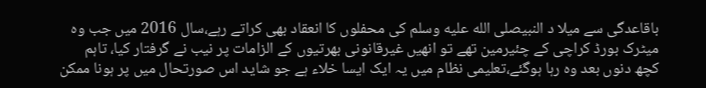باقاعدگی سے میلا د النبیصلى الله عليه وسلم کی محفلوں کا انعقاد بھی کراتے رہے،سال 2016 میں جب وہ میٹرک بورڈ کراچی کے چئیرمین تھے تو انھیں غیرقانونی بھرتیوں کے الزامات پر نیب نے گرفتار کیا، تاہم کچھ دنوں بعد وہ رہا ہوگئے،تعلیمی نظام میں یہ ایک ایسا خلاء ہے جو شاید اس صورتحال میں پر ہونا ممکن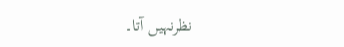نظرنہیں آتا۔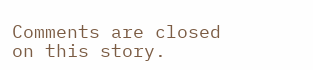Comments are closed on this story.